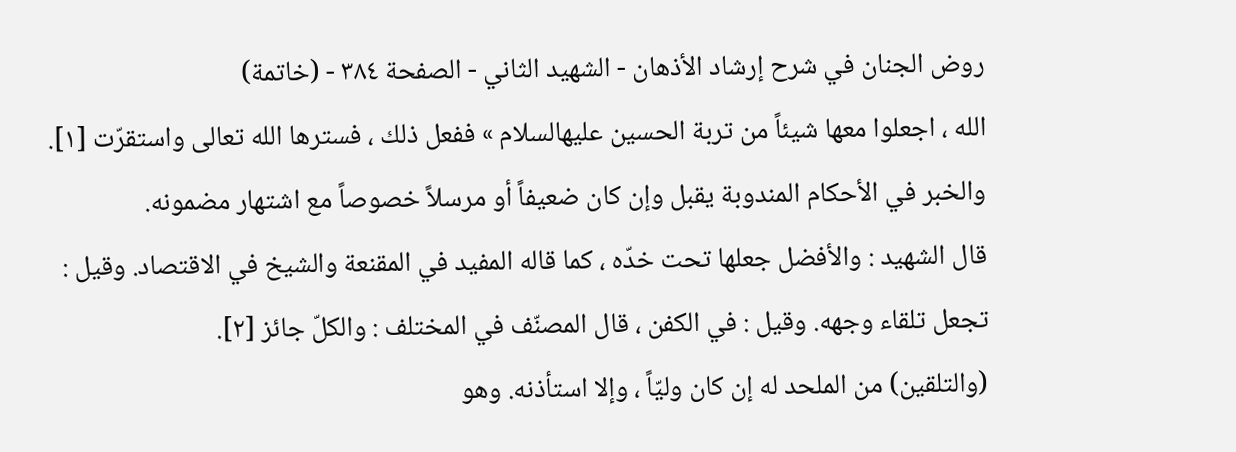روض الجنان في شرح إرشاد الأذهان - الشهيد الثاني - الصفحة ٣٨٤ - (خاتمة)
الله ، اجعلوا معها شيئاً من تربة الحسين عليهالسلام » ففعل ذلك ، فسترها الله تعالى واستقرّت [١].
والخبر في الأحكام المندوبة يقبل وإن كان ضعيفاً أو مرسلاً خصوصاً مع اشتهار مضمونه.
قال الشهيد : والأفضل جعلها تحت خدّه ، كما قاله المفيد في المقنعة والشيخ في الاقتصاد. وقيل : تجعل تلقاء وجهه. وقيل : في الكفن ، قال المصنّف في المختلف : والكلّ جائز [٢].
(والتلقين) من الملحد له إن كان وليّاً ، وإلا استأذنه. وهو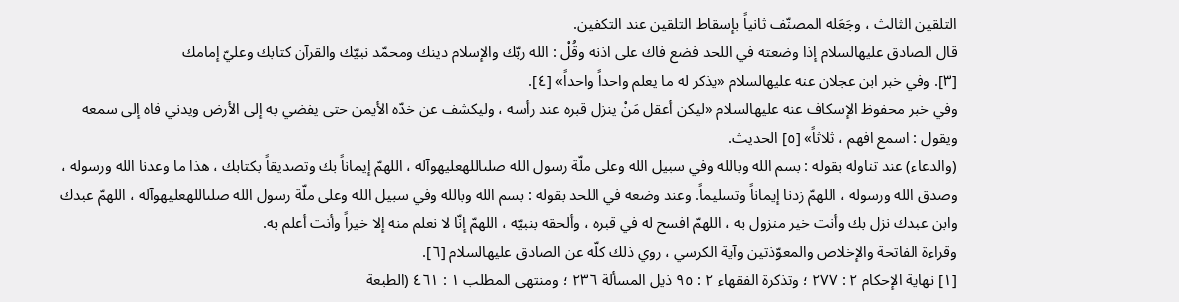التلقين الثالث ، وجَعَله المصنّف ثانياً بإسقاط التلقين عند التكفين.
قال الصادق عليهالسلام إذا وضعته في اللحد فضع فاك على اذنه وقُلْ : الله ربّك والإسلام دينك ومحمّد نبيّك والقرآن كتابك وعليّ إمامك
[٣]. وفي خبر ابن عجلان عنه عليهالسلام «يذكر له ما يعلم واحداً واحداً» [٤].
وفي خبر محفوظ الإسكاف عنه عليهالسلام «ليكن أعقل مَنْ ينزل قبره عند رأسه ، وليكشف عن خدّه الأيمن حتى يفضي به إلى الأرض ويدني فاه إلى سمعه ويقول : اسمع افهم ، ثلاثاً» [٥] الحديث.
(والدعاء) عند تناوله بقوله : بسم الله وبالله وفي سبيل الله وعلى ملّة رسول الله صلىاللهعليهوآله ، اللهمّ إيماناً بك وتصديقاً بكتابك ، هذا ما وعدنا الله ورسوله ، وصدق الله ورسوله ، اللهمّ زدنا إيماناً وتسليماً. وعند وضعه في اللحد بقوله : بسم الله وبالله وفي سبيل الله وعلى ملّة رسول الله صلىاللهعليهوآله ، اللهمّ عبدك وابن عبدك نزل بك وأنت خير منزول به ، اللهمّ افسح له في قبره ، وألحقه بنبيّه ، اللهمّ إنّا لا نعلم منه إلا خيراً وأنت أعلم به.
وقراءة الفاتحة والإخلاص والمعوّذتين وآية الكرسي ، روي ذلك كلّه عن الصادق عليهالسلام [٦].
[١] نهاية الإحكام ٢ : ٢٧٧ ؛ وتذكرة الفقهاء ٢ : ٩٥ ذيل المسألة ٢٣٦ ؛ ومنتهى المطلب ١ : ٤٦١ (الطبعة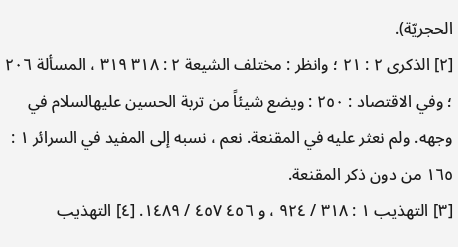الحجريّة).
[٢] الذكرى ٢ : ٢١ ؛ وانظر : مختلف الشيعة ٢ : ٣١٨ ٣١٩ ، المسألة ٢٠٦ ؛ وفي الاقتصاد : ٢٥٠ : ويضع شيئاً من تربة الحسين عليهالسلام في وجهه. ولم نعثر عليه في المقنعة. نعم ، نسبه إلى المفيد في السرائر ١ : ١٦٥ من دون ذكر المقنعة.
[٣] التهذيب ١ : ٣١٨ / ٩٢٤ ، و ٤٥٦ ٤٥٧ / ١٤٨٩. [٤] التهذيب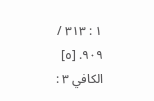١ : ٣١٣ / ٩٠٩. [٥] الكافي ٣ :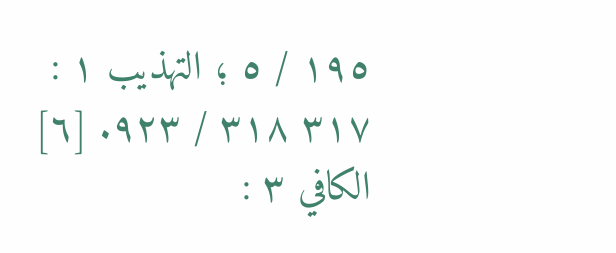١٩٥ / ٥ ؛ التهذيب ١ : ٣١٧ ٣١٨ / ٩٢٣. [٦] الكافي ٣ :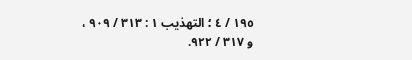١٩٥ / ٤ ؛ التهذيب ١ : ٣١٣ / ٩٠٩ ، و ٣١٧ / ٩٢٢.